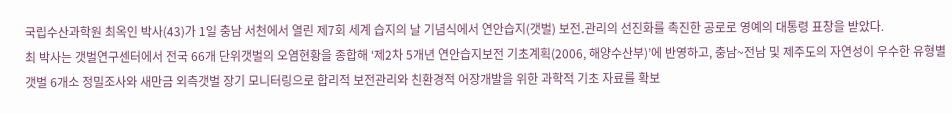국립수산과학원 최옥인 박사(43)가 1일 충남 서천에서 열린 제7회 세계 습지의 날 기념식에서 연안습지(갯벌) 보전․관리의 선진화를 촉진한 공로로 영예의 대통령 표창을 받았다.
최 박사는 갯벌연구센터에서 전국 66개 단위갯벌의 오염현황을 종합해 ‘제2차 5개년 연안습지보전 기초계획(2006, 해양수산부)’에 반영하고, 충남~전남 및 제주도의 자연성이 우수한 유형별 갯벌 6개소 정밀조사와 새만금 외측갯벌 장기 모니터링으로 합리적 보전관리와 친환경적 어장개발을 위한 과학적 기초 자료를 확보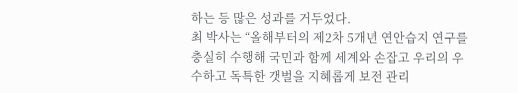하는 등 많은 성과를 거두었다.
최 박사는 “올해부터의 제2차 5개년 연안습지 연구를 충실히 수행해 국민과 함께 세계와 손잡고 우리의 우수하고 독특한 갯벌을 지혜롭게 보전 관리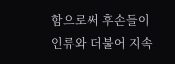함으로써 후손들이 인류와 더불어 지속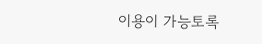이용이 가능토록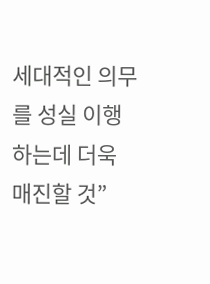세대적인 의무를 성실 이행하는데 더욱 매진할 것”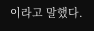이라고 말했다.